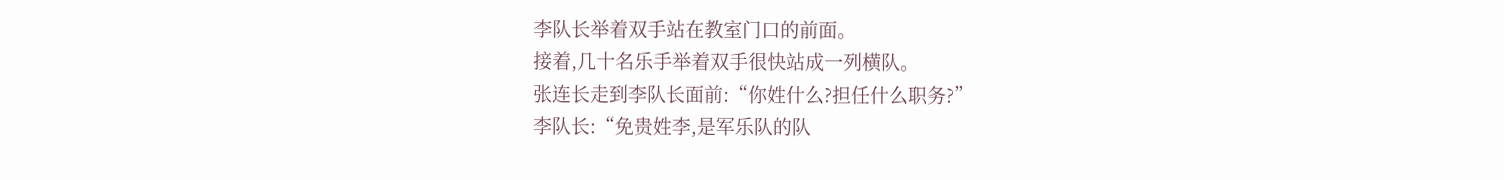李队长举着双手站在教室门口的前面。
接着,几十名乐手举着双手很快站成一列横队。
张连长走到李队长面前:“你姓什么?担任什么职务?”
李队长:“免贵姓李,是军乐队的队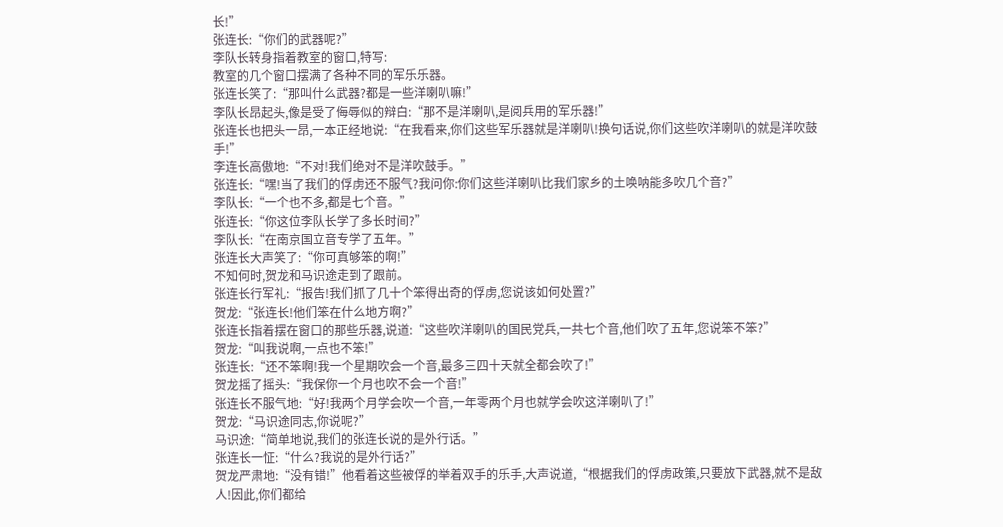长!”
张连长:“你们的武器呢?”
李队长转身指着教室的窗口,特写:
教室的几个窗口摆满了各种不同的军乐乐器。
张连长笑了:“那叫什么武器?都是一些洋喇叭嘛!”
李队长昂起头,像是受了侮辱似的辩白:“那不是洋喇叭,是阅兵用的军乐器!”
张连长也把头一昂,一本正经地说:“在我看来,你们这些军乐器就是洋喇叭!换句话说,你们这些吹洋喇叭的就是洋吹鼓手!”
李连长高傲地:“不对!我们绝对不是洋吹鼓手。”
张连长:“嘿!当了我们的俘虏还不服气?我问你:你们这些洋喇叭比我们家乡的土唤呐能多吹几个音?”
李队长:“一个也不多,都是七个音。”
张连长:“你这位李队长学了多长时间?”
李队长:“在南京国立音专学了五年。”
张连长大声笑了:“你可真够笨的啊!”
不知何时,贺龙和马识途走到了跟前。
张连长行军礼:“报告!我们抓了几十个笨得出奇的俘虏,您说该如何处置?”
贺龙:“张连长!他们笨在什么地方啊?”
张连长指着摆在窗口的那些乐器,说道:“这些吹洋喇叭的国民党兵,一共七个音,他们吹了五年,您说笨不笨?”
贺龙:“叫我说啊,一点也不笨!”
张连长:“还不笨啊!我一个星期吹会一个音,最多三四十天就全都会吹了!”
贺龙摇了摇头:“我保你一个月也吹不会一个音!”
张连长不服气地:“好!我两个月学会吹一个音,一年零两个月也就学会吹这洋喇叭了!”
贺龙:“马识途同志,你说呢?”
马识途:“简单地说,我们的张连长说的是外行话。”
张连长一怔:“什么?我说的是外行话?”
贺龙严肃地:“没有错!”他看着这些被俘的举着双手的乐手,大声说道,“根据我们的俘虏政策,只要放下武器,就不是敌人!因此,你们都给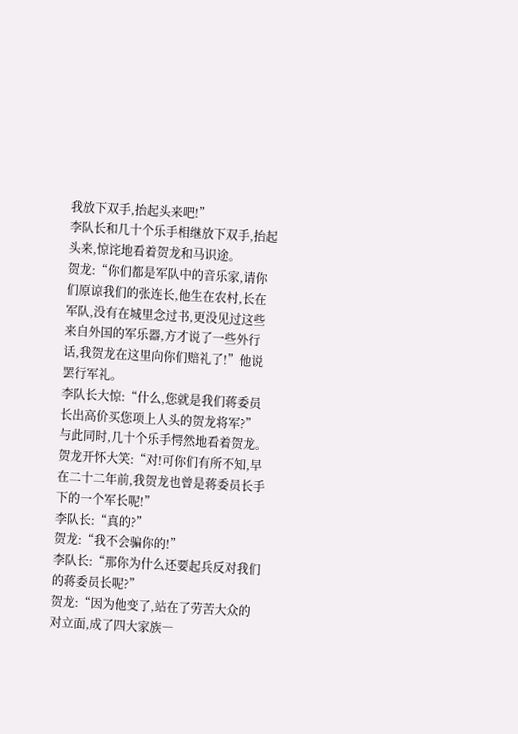我放下双手,抬起头来吧!”
李队长和几十个乐手相继放下双手,抬起头来,惊诧地看着贺龙和马识途。
贺龙:“你们都是军队中的音乐家,请你们原谅我们的张连长,他生在农村,长在军队,没有在城里念过书,更没见过这些来自外国的军乐器,方才说了一些外行话,我贺龙在这里向你们赔礼了!”他说罢行军礼。
李队长大惊:“什么,您就是我们蒋委员长出高价买您项上人头的贺龙将军?”
与此同时,几十个乐手愕然地看着贺龙。
贺龙开怀大笑:“对!可你们有所不知,早在二十二年前,我贺龙也曾是蒋委员长手下的一个军长呢!”
李队长:“真的?”
贺龙:“我不会骗你的!”
李队长:“那你为什么还要起兵反对我们的蒋委员长呢?”
贺龙:“因为他变了,站在了劳苦大众的对立面,成了四大家族―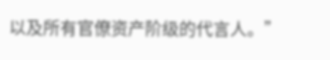以及所有官僚资产阶级的代言人。”